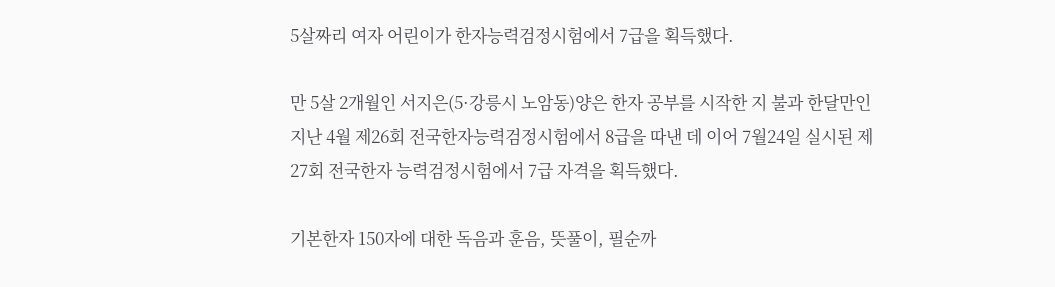5살짜리 여자 어린이가 한자능력검정시험에서 7급을 획득했다.

만 5살 2개월인 서지은(5·강릉시 노암동)양은 한자 공부를 시작한 지 불과 한달만인 지난 4월 제26회 전국한자능력검정시험에서 8급을 따낸 데 이어 7월24일 실시된 제27회 전국한자 능력검정시험에서 7급 자격을 획득했다.

기본한자 150자에 대한 독음과 훈음, 뜻풀이, 필순까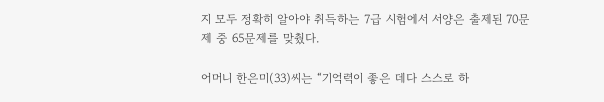지 모두 정확히 알아야 취득하는 7급 시험에서 서양은 출제된 70문제 중 65문제를 맞췄다.

어머니 한은미(33)씨는 “기억력이 좋은 데다 스스로 하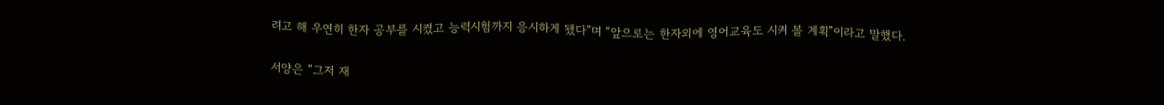려고 해 우연히 한자 공부를 시켰고 능력시험까지 응시하게 됐다”며 “앞으로는 한자외에 영어교육도 시켜 볼 계획”이라고 말했다.

서양은 “그저 재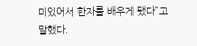미있어서 한자를 배우게 됐다”고 말했다.